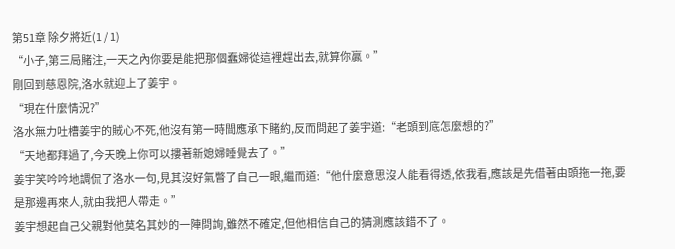第51章 除夕將近(1 / 1)
“小子,第三局賭注,一天之內你要是能把那個蠢婦從這裡趕出去,就算你贏。”
剛回到慈恩院,洛水就迎上了姜宇。
“現在什麼情況?”
洛水無力吐槽姜宇的賊心不死,他沒有第一時間應承下賭約,反而問起了姜宇道:“老頭到底怎麼想的?”
“天地都拜過了,今天晚上你可以摟著新媳婦睡覺去了。”
姜宇笑吟吟地調侃了洛水一句,見其沒好氣瞥了自己一眼,繼而道:“他什麼意思沒人能看得透,依我看,應該是先借著由頭拖一拖,要是那邊再來人,就由我把人帶走。”
姜宇想起自己父親對他莫名其妙的一陣問詢,雖然不確定,但他相信自己的猜測應該錯不了。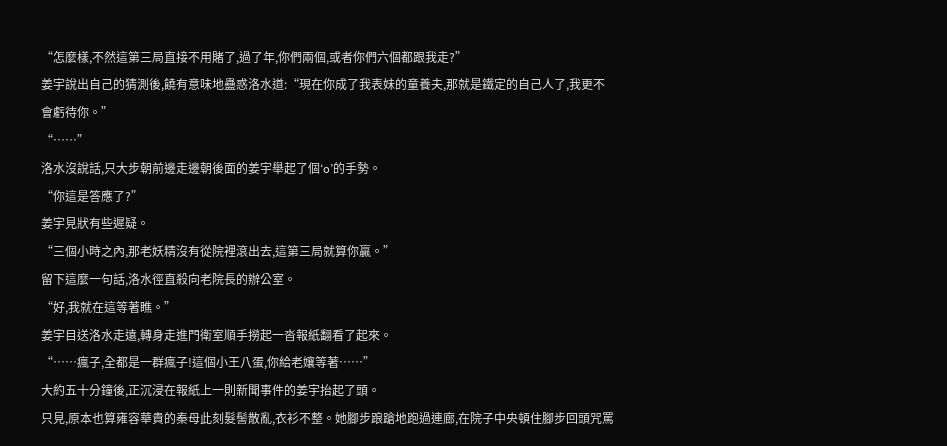“怎麼樣,不然這第三局直接不用賭了,過了年,你們兩個,或者你們六個都跟我走?”
姜宇說出自己的猜測後,饒有意味地蠱惑洛水道:“現在你成了我表妹的童養夫,那就是鐵定的自己人了,我更不會虧待你。”
“……”
洛水沒說話,只大步朝前邊走邊朝後面的姜宇舉起了個‘o’的手勢。
“你這是答應了?”
姜宇見狀有些遲疑。
“三個小時之內,那老妖精沒有從院裡滾出去,這第三局就算你贏。”
留下這麼一句話,洛水徑直殺向老院長的辦公室。
“好,我就在這等著瞧。”
姜宇目送洛水走遠,轉身走進門衛室順手撈起一沓報紙翻看了起來。
“……瘋子,全都是一群瘋子!這個小王八蛋,你給老孃等著……”
大約五十分鐘後,正沉浸在報紙上一則新聞事件的姜宇抬起了頭。
只見,原本也算雍容華貴的秦母此刻髮髻散亂,衣衫不整。她腳步踉蹌地跑過連廊,在院子中央頓住腳步回頭咒罵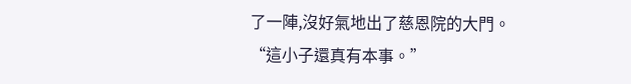了一陣,沒好氣地出了慈恩院的大門。
“這小子還真有本事。”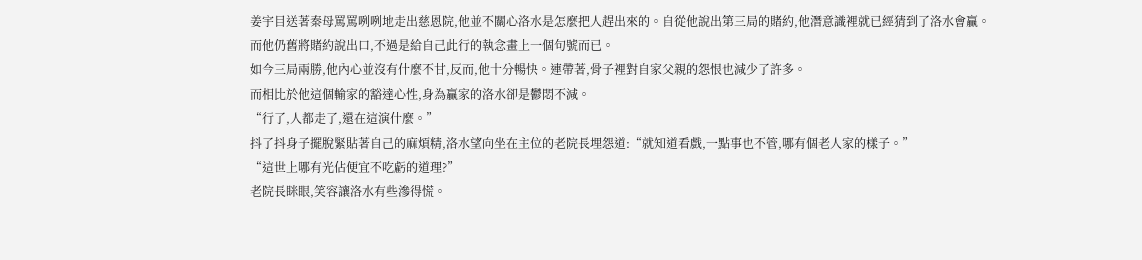姜宇目送著秦母罵罵咧咧地走出慈恩院,他並不關心洛水是怎麼把人趕出來的。自從他說出第三局的賭約,他潛意識裡就已經猜到了洛水會贏。
而他仍舊將賭約說出口,不過是給自己此行的執念畫上一個句號而已。
如今三局兩勝,他內心並沒有什麼不甘,反而,他十分暢快。連帶著,骨子裡對自家父親的怨恨也減少了許多。
而相比於他這個輸家的豁達心性,身為贏家的洛水卻是鬱悶不減。
“行了,人都走了,還在這演什麼。”
抖了抖身子擺脫緊貼著自己的麻煩精,洛水望向坐在主位的老院長埋怨道:“就知道看戲,一點事也不管,哪有個老人家的樣子。”
“這世上哪有光佔便宜不吃虧的道理?”
老院長眯眼,笑容讓洛水有些滲得慌。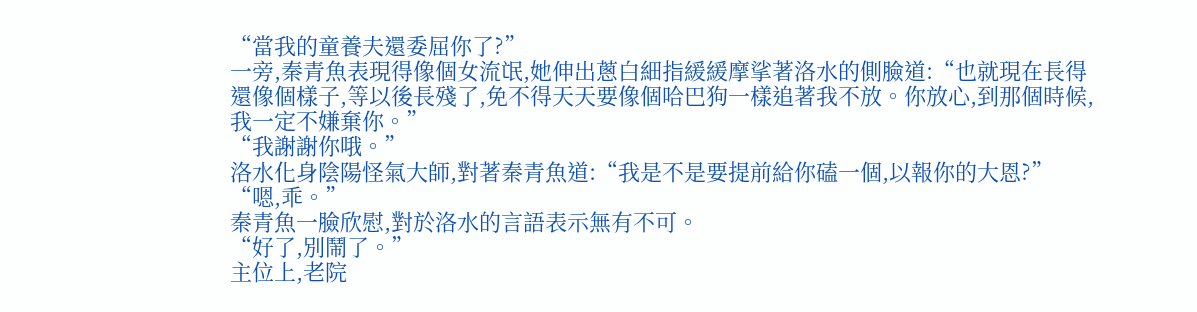“當我的童養夫還委屈你了?”
一旁,秦青魚表現得像個女流氓,她伸出蔥白細指緩緩摩挲著洛水的側臉道:“也就現在長得還像個樣子,等以後長殘了,免不得天天要像個哈巴狗一樣追著我不放。你放心,到那個時候,我一定不嫌棄你。”
“我謝謝你哦。”
洛水化身陰陽怪氣大師,對著秦青魚道:“我是不是要提前給你磕一個,以報你的大恩?”
“嗯,乖。”
秦青魚一臉欣慰,對於洛水的言語表示無有不可。
“好了,別鬧了。”
主位上,老院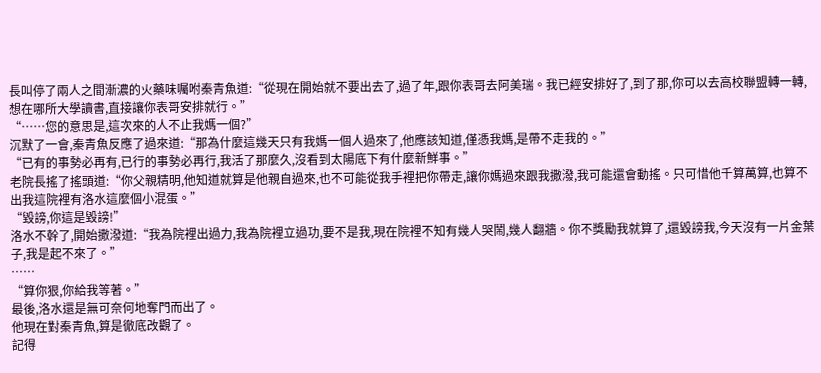長叫停了兩人之間漸濃的火藥味囑咐秦青魚道:“從現在開始就不要出去了,過了年,跟你表哥去阿美瑞。我已經安排好了,到了那,你可以去高校聯盟轉一轉,想在哪所大學讀書,直接讓你表哥安排就行。”
“……您的意思是,這次來的人不止我媽一個?”
沉默了一會,秦青魚反應了過來道:“那為什麼這幾天只有我媽一個人過來了,他應該知道,僅憑我媽,是帶不走我的。”
“已有的事勢必再有,已行的事勢必再行,我活了那麼久,沒看到太陽底下有什麼新鮮事。”
老院長搖了搖頭道:“你父親精明,他知道就算是他親自過來,也不可能從我手裡把你帶走,讓你媽過來跟我撒潑,我可能還會動搖。只可惜他千算萬算,也算不出我這院裡有洛水這麼個小混蛋。”
“毀謗,你這是毀謗!”
洛水不幹了,開始撒潑道:“我為院裡出過力,我為院裡立過功,要不是我,現在院裡不知有幾人哭鬧,幾人翻牆。你不獎勵我就算了,還毀謗我,今天沒有一片金葉子,我是起不來了。”
……
“算你狠,你給我等著。”
最後,洛水還是無可奈何地奪門而出了。
他現在對秦青魚,算是徹底改觀了。
記得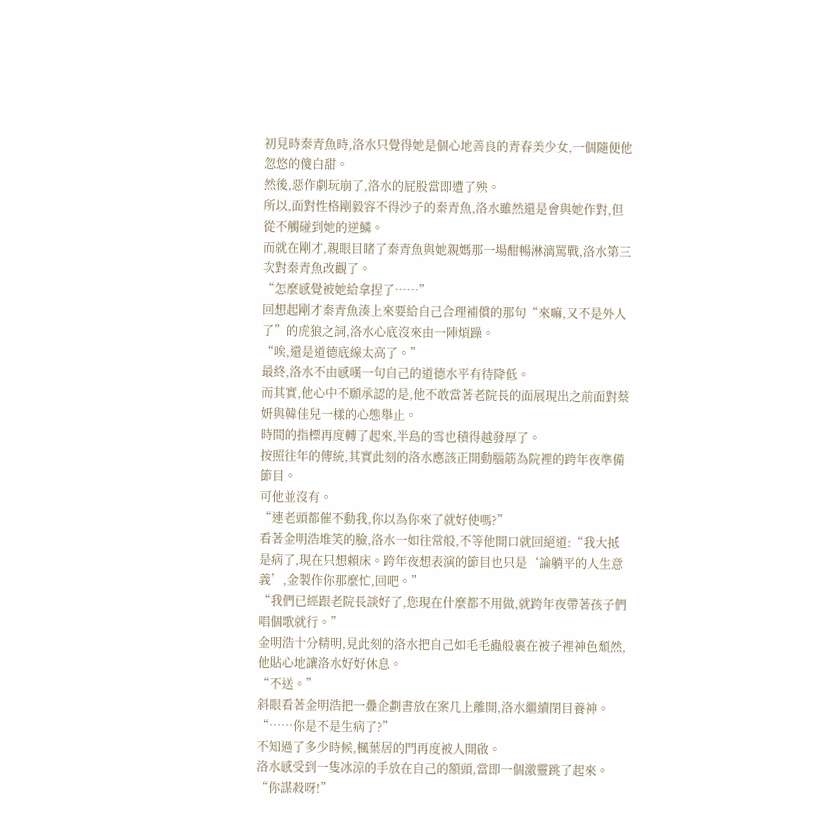初見時秦青魚時,洛水只覺得她是個心地善良的青春美少女,一個隨便他忽悠的傻白甜。
然後,惡作劇玩崩了,洛水的屁股當即遭了殃。
所以,面對性格剛毅容不得沙子的秦青魚,洛水雖然還是會與她作對,但從不觸碰到她的逆鱗。
而就在剛才,親眼目睹了秦青魚與她親媽那一場酣暢淋漓罵戰,洛水第三次對秦青魚改觀了。
“怎麼感覺被她給拿捏了……”
回想起剛才秦青魚湊上來要給自己合理補償的那句“來嘛,又不是外人了”的虎狼之詞,洛水心底沒來由一陣煩躁。
“唉,還是道德底線太高了。”
最終,洛水不由感嘆一句自己的道德水平有待降低。
而其實,他心中不願承認的是,他不敢當著老院長的面展現出之前面對蔡妍與韓佳兒一樣的心態舉止。
時間的指標再度轉了起來,半島的雪也積得越發厚了。
按照往年的傳統,其實此刻的洛水應該正開動腦筋為院裡的跨年夜準備節目。
可他並沒有。
“連老頭都催不動我,你以為你來了就好使嗎?”
看著金明浩堆笑的臉,洛水一如往常般,不等他開口就回絕道:“我大抵是病了,現在只想賴床。跨年夜想表演的節目也只是‘論躺平的人生意義’,金製作你那麼忙,回吧。”
“我們已經跟老院長談好了,您現在什麼都不用做,就跨年夜帶著孩子們唱個歌就行。”
金明浩十分精明,見此刻的洛水把自己如毛毛蟲般裹在被子裡神色頹然,他貼心地讓洛水好好休息。
“不送。”
斜眼看著金明浩把一疊企劃書放在案几上離開,洛水繼續閉目養神。
“……你是不是生病了?”
不知過了多少時候,楓葉居的門再度被人開啟。
洛水感受到一隻冰涼的手放在自己的額頭,當即一個激靈跳了起來。
“你謀殺呀!”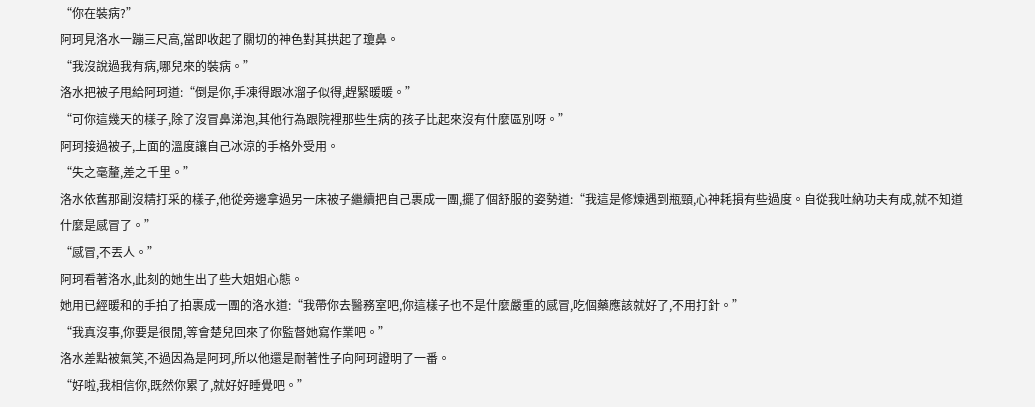“你在裝病?”
阿珂見洛水一蹦三尺高,當即收起了關切的神色對其拱起了瓊鼻。
“我沒說過我有病,哪兒來的裝病。”
洛水把被子甩給阿珂道:“倒是你,手凍得跟冰溜子似得,趕緊暖暖。”
“可你這幾天的樣子,除了沒冒鼻涕泡,其他行為跟院裡那些生病的孩子比起來沒有什麼區別呀。”
阿珂接過被子,上面的溫度讓自己冰涼的手格外受用。
“失之毫釐,差之千里。”
洛水依舊那副沒精打采的樣子,他從旁邊拿過另一床被子繼續把自己裹成一團,擺了個舒服的姿勢道:“我這是修煉遇到瓶頸,心神耗損有些過度。自從我吐納功夫有成,就不知道什麼是感冒了。”
“感冒,不丟人。”
阿珂看著洛水,此刻的她生出了些大姐姐心態。
她用已經暖和的手拍了拍裹成一團的洛水道:“我帶你去醫務室吧,你這樣子也不是什麼嚴重的感冒,吃個藥應該就好了,不用打針。”
“我真沒事,你要是很閒,等會楚兒回來了你監督她寫作業吧。”
洛水差點被氣笑,不過因為是阿珂,所以他還是耐著性子向阿珂證明了一番。
“好啦,我相信你,既然你累了,就好好睡覺吧。”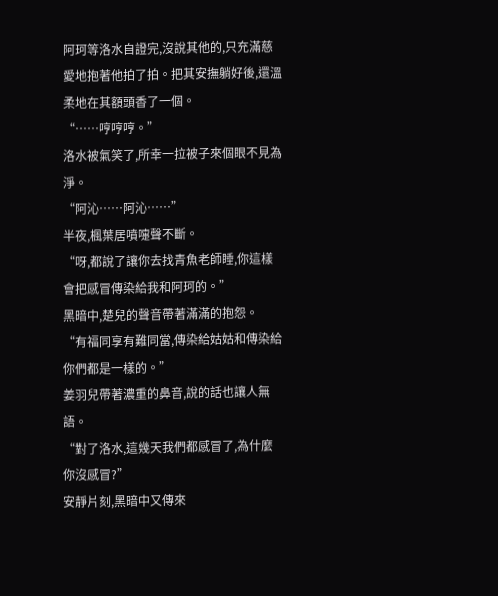阿珂等洛水自證完,沒說其他的,只充滿慈愛地抱著他拍了拍。把其安撫躺好後,還溫柔地在其額頭香了一個。
“……哼哼哼。”
洛水被氣笑了,所幸一拉被子來個眼不見為淨。
“阿沁……阿沁……”
半夜,楓葉居噴嚏聲不斷。
“呀,都說了讓你去找青魚老師睡,你這樣會把感冒傳染給我和阿珂的。”
黑暗中,楚兒的聲音帶著滿滿的抱怨。
“有福同享有難同當,傳染給姑姑和傳染給你們都是一樣的。”
姜羽兒帶著濃重的鼻音,說的話也讓人無語。
“對了洛水,這幾天我們都感冒了,為什麼你沒感冒?”
安靜片刻,黑暗中又傳來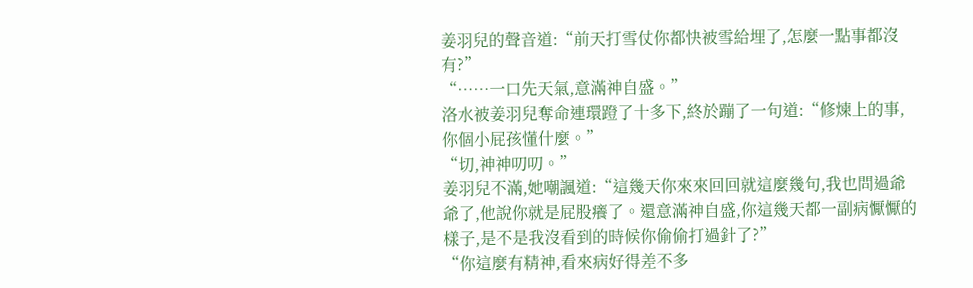姜羽兒的聲音道:“前天打雪仗你都快被雪給埋了,怎麼一點事都沒有?”
“……一口先天氣,意滿神自盛。”
洛水被姜羽兒奪命連環蹬了十多下,終於蹦了一句道:“修煉上的事,你個小屁孩懂什麼。”
“切,神神叨叨。”
姜羽兒不滿,她嘲諷道:“這幾天你來來回回就這麼幾句,我也問過爺爺了,他說你就是屁股癢了。還意滿神自盛,你這幾天都一副病懨懨的樣子,是不是我沒看到的時候你偷偷打過針了?”
“你這麼有精神,看來病好得差不多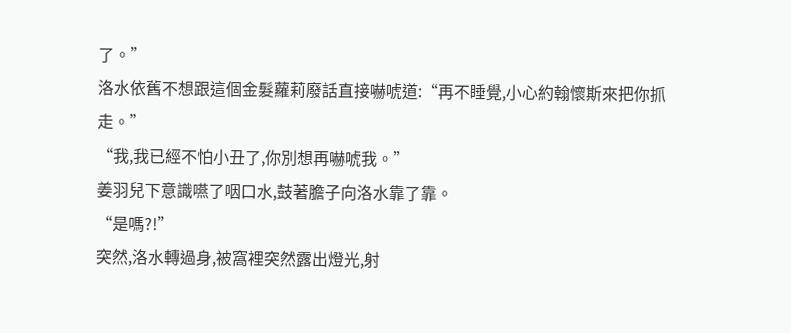了。”
洛水依舊不想跟這個金髮蘿莉廢話直接嚇唬道:“再不睡覺,小心約翰懷斯來把你抓走。”
“我,我已經不怕小丑了,你別想再嚇唬我。”
姜羽兒下意識嚥了咽口水,鼓著膽子向洛水靠了靠。
“是嗎?!”
突然,洛水轉過身,被窩裡突然露出燈光,射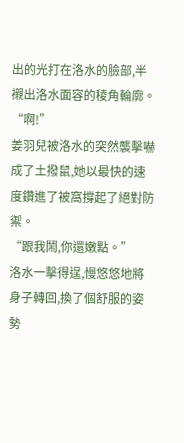出的光打在洛水的臉部,半襯出洛水面容的稜角輪廓。
“啊!”
姜羽兒被洛水的突然襲擊嚇成了土撥鼠,她以最快的速度鑽進了被窩撐起了絕對防禦。
“跟我鬧,你還嫩點。”
洛水一擊得逞,慢悠悠地將身子轉回,換了個舒服的姿勢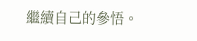繼續自己的參悟。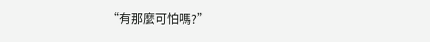“有那麼可怕嗎?”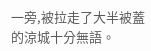一旁,被拉走了大半被蓋的涼城十分無語。